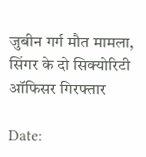जुबीन गर्ग मौत मामला, सिंगर के दो सिक्योरिटी ऑफिसर गिरफ्तार

Date: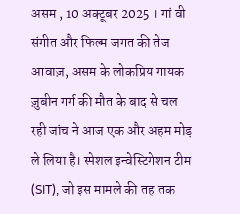असम , 10 अक्टूबर 2025 । गां वी संगीत और फिल्म जगत की तेज आवाज़, असम के लोकप्रिय गायक ज़ुबीन गर्ग की मौत के बाद से चल रही जांच ने आज एक और अहम मोड़ ले लिया है। स्पेशल इन्वेस्टिगेशन टीम (SIT), जो इस मामले की तह तक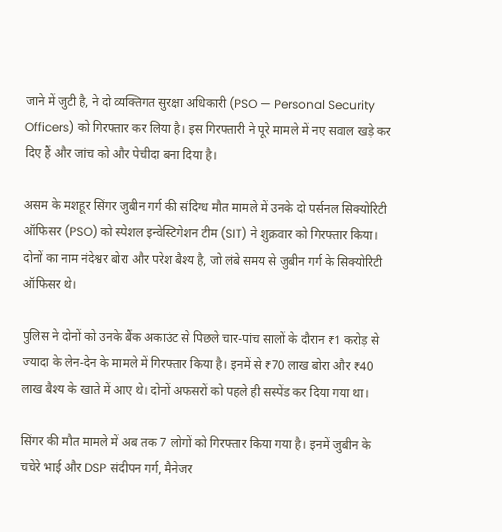जाने में जुटी है, ने दो व्यक्तिगत सुरक्षा अधिकारी (PSO — Personal Security Officers) को गिरफ्तार कर लिया है। इस गिरफ्तारी ने पूरे मामले में नए सवाल खड़े कर दिए हैं और जांच को और पेचीदा बना दिया है।

असम के मशहूर सिंगर जुबीन गर्ग की संदिग्ध मौत मामले में उनके दो पर्सनल सिक्योरिटी ऑफिसर (PSO) को स्पेशल इन्वेस्टिगेशन टीम (SIT) ने शुक्रवार को गिरफ्तार किया। दोनों का नाम नंदेश्वर बोरा और परेश बैश्य है, जो लंबे समय से जुबीन गर्ग के सिक्योरिटी ऑफिसर थे।

पुलिस ने दोनों को उनके बैंक अकाउंट से पिछले चार-पांच सालों के दौरान ₹1 करोड़ से ज्यादा के लेन-देन के मामले में गिरफ्तार किया है। इनमें से ₹70 लाख बोरा और ₹40 लाख बैश्य के खाते में आए थे। दोनों अफसरों को पहले ही सस्पेंड कर दिया गया था।

सिंगर की मौत मामले में अब तक 7 लोगों को गिरफ्तार किया गया है। इनमें जुबीन के चचेरे भाई और DSP संदीपन गर्ग, मैनेजर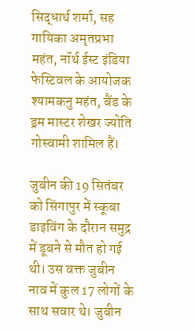सिद्धार्थ शर्मा, सह गायिका अमृतप्रभा महंत, नॉर्थ ईस्ट इंडिया फेस्टिवल के आयोजक श्यामकनु महंत, बैंड के ड्रम मास्टर शेखर ज्योति गोस्वामी शामिल हैं।

जुबीन की 19 सितंबर को सिंगापुर में स्कूबा डाइविंग के दौरान समुद्र में डूबने से मौत हो गई थी। उस वक्त जुबीन नाव में कुल 17 लोगों के साथ सवार थे। जुबीन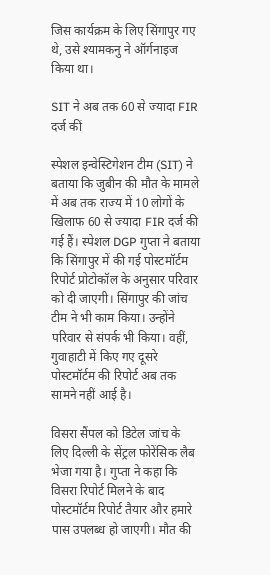जिस कार्यक्रम के लिए सिंगापुर गए थे, उसे श्यामकनु ने ऑर्गनाइज किया था।

SIT ने अब तक 60 से ज्यादा FIR दर्ज कीं

स्पेशल इन्वेस्टिगेशन टीम (SIT) ने बताया कि जुबीन की मौत के मामले में अब तक राज्य में 10 लोगों के खिलाफ 60 से ज्यादा FIR दर्ज की गई हैं। स्पेशल DGP गुप्ता ने बताया कि सिंगापुर में की गई पोस्टमॉर्टम रिपोर्ट प्रोटोकॉल के अनुसार परिवार को दी जाएगी। सिंगापुर की जांच टीम ने भी काम किया। उन्होंने परिवार से संपर्क भी किया। वहीं, गुवाहाटी में किए गए दूसरे पोस्टमॉर्टम की रिपोर्ट अब तक सामने नहीं आई है।

विसरा सैंपल को डिटेल जांच के लिए दिल्ली के सेंट्रल फोरेंसिक लैब भेजा गया है। गुप्ता ने कहा कि विसरा रिपोर्ट मिलने के बाद पोस्टमॉर्टम रिपोर्ट तैयार और हमारे पास उपलब्ध हो जाएगी। मौत की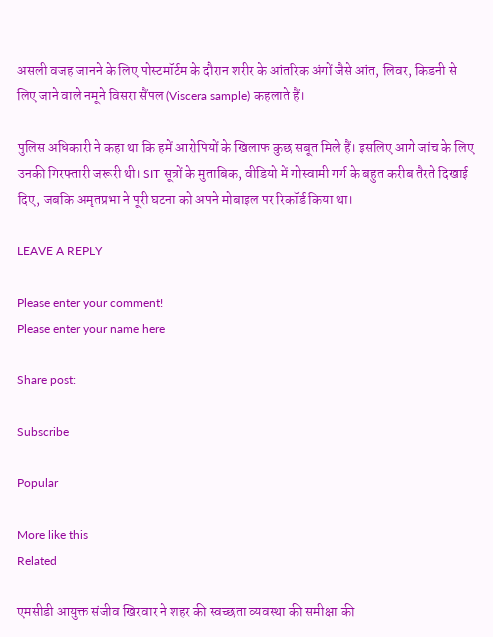असली वजह जानने के लिए पोस्टमॉर्टम के दौरान शरीर के आंतरिक अंगों जैसे आंत, लिवर, किडनी से लिए जाने वाले नमूने विसरा सैंपल (Viscera sample) कहलाते हैं।

पुलिस अधिकारी ने कहा था कि हमें आरोपियों के खिलाफ कुछ सबूत मिले हैं। इसलिए आगे जांच के लिए उनकी गिरफ्तारी जरूरी थी। SIT सूत्रों के मुताबिक, वीडियो में गोस्वामी गर्ग के बहुत करीब तैरते दिखाई दिए, जबकि अमृतप्रभा ने पूरी घटना को अपने मोबाइल पर रिकॉर्ड किया था।

LEAVE A REPLY

Please enter your comment!
Please enter your name here

Share post:

Subscribe

Popular

More like this
Related

एमसीडी आयुक्त संजीव खिरवार ने शहर की स्वच्छता व्यवस्था की समीक्षा की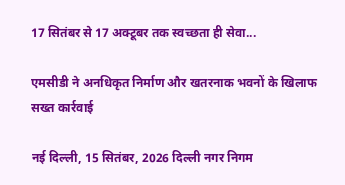17 सितंबर से 17 अक्टूबर तक स्वच्छता ही सेवा...

एमसीडी ने अनधिकृत निर्माण और खतरनाक भवनों के खिलाफ सख्त कार्रवाई

नई दिल्ली, 15 सितंबर, 2026 दिल्ली नगर निगम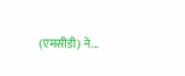(एमसीडी) ने...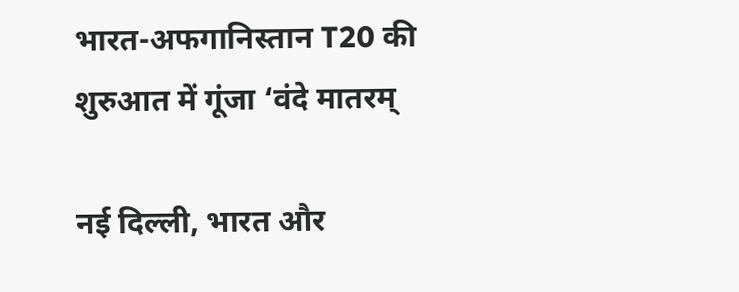भारत-अफगानिस्तान T20 की शुरुआत में गूंजा ‘वंदे मातरम्

नई दिल्ली, भारत और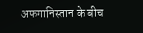अफगानिस्तान के बीच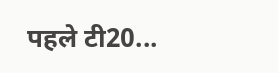पहले टी20...